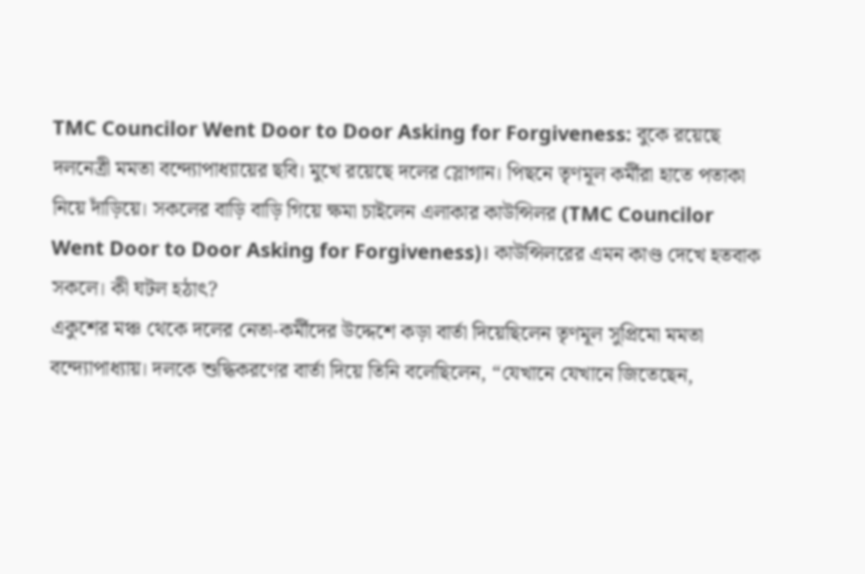TMC Councilor Went Door to Door Asking for Forgiveness: বুকে রয়েছে দলনেত্রী মমতা বন্দ্যোপাধ্যায়ের ছবি। মুখে রয়েছে দলের স্লোগান। পিছনে তৃণমূল কর্মীরা হাতে পতাকা নিয়ে দাঁড়িয়ে। সকলের বাড়ি বাড়ি গিয়ে ক্ষমা চাইলেন এলাকার কাউন্সিলর (TMC Councilor Went Door to Door Asking for Forgiveness)। কাউন্সিলরের এমন কাণ্ড দেখে হতবাক সকলে। কী ঘটল হঠাৎ?
একুশের মঞ্চ থেকে দলের নেতা-কর্মীদের উদ্দেশে কড়া বার্তা দিয়েছিলেন তৃণমূল সুপ্রিমো মমতা বন্দ্যোপাধ্যায়। দলকে শুদ্ধিকরণের বার্তা দিয়ে তিনি বলেছিলেন, “যেখানে যেখানে জিতেছেন,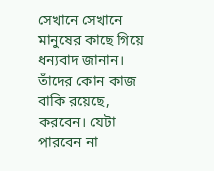সেখানে সেখানে মানুষের কাছে গিয়ে ধন্যবাদ জানান। তাঁদের কোন কাজ বাকি রয়েছে, করবেন। যেটা পারবেন না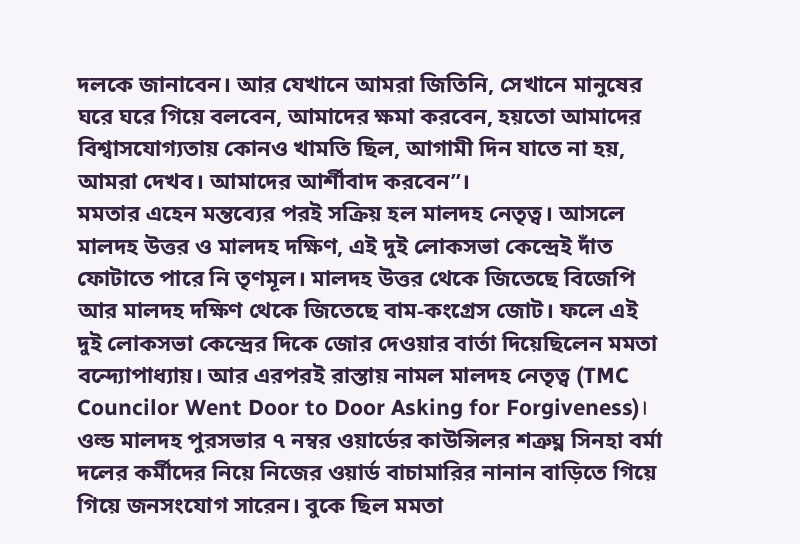দলকে জানাবেন। আর যেখানে আমরা জিতিনি, সেখানে মানুষের ঘরে ঘরে গিয়ে বলবেন, আমাদের ক্ষমা করবেন, হয়তো আমাদের বিশ্বাসযোগ্যতায় কোনও খামতি ছিল, আগামী দিন যাতে না হয়, আমরা দেখব। আমাদের আর্শীবাদ করবেন”।
মমতার এহেন মন্তব্যের পরই সক্রিয় হল মালদহ নেতৃত্ব। আসলে মালদহ উত্তর ও মালদহ দক্ষিণ, এই দুই লোকসভা কেন্দ্রেই দাঁত ফোটাতে পারে নি তৃণমূল। মালদহ উত্তর থেকে জিতেছে বিজেপি আর মালদহ দক্ষিণ থেকে জিতেছে বাম-কংগ্রেস জোট। ফলে এই দুই লোকসভা কেন্দ্রের দিকে জোর দেওয়ার বার্তা দিয়েছিলেন মমতা বন্দ্যোপাধ্যায়। আর এরপরই রাস্তায় নামল মালদহ নেতৃত্ব (TMC Councilor Went Door to Door Asking for Forgiveness)।
ওল্ড মালদহ পুরসভার ৭ নম্বর ওয়ার্ডের কাউন্সিলর শত্রুঘ্ন সিনহা বর্মা দলের কর্মীদের নিয়ে নিজের ওয়ার্ড বাচামারির নানান বাড়িতে গিয়ে গিয়ে জনসংযোগ সারেন। বুকে ছিল মমতা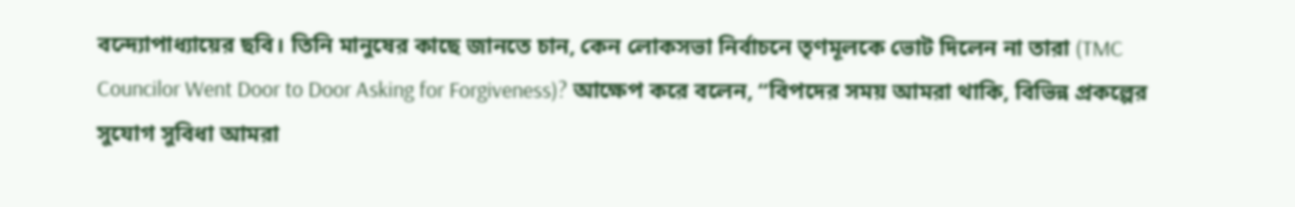বন্দ্যোপাধ্যায়ের ছবি। তিনি মানুষের কাছে জানতে চান, কেন লোকসভা নির্বাচনে তৃণমূলকে ভোট দিলেন না তারা (TMC Councilor Went Door to Door Asking for Forgiveness)? আক্ষেপ করে বলেন, “বিপদের সময় আমরা থাকি, বিভিন্ন প্রকল্পের সুযোগ সুবিধা আমরা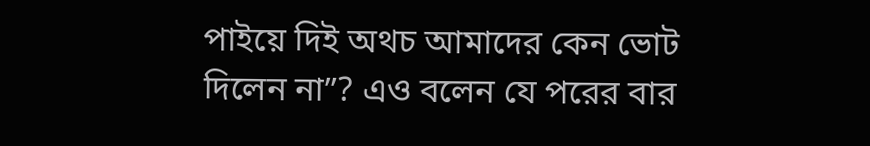পাইয়ে দিই অথচ আমাদের কেন ভোট দিলেন না”? এও বলেন যে পরের বার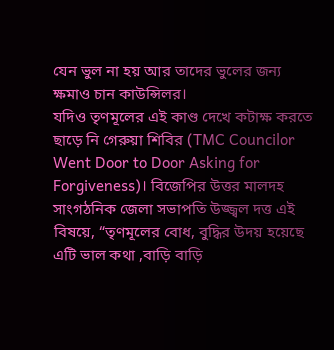যেন ভুল না হয় আর তাদের ভুলের জন্য ক্ষমাও চান কাউন্সিলর।
যদিও তৃণমূলের এই কাণ্ড দেখে কটাক্ষ করতে ছাড়ে নি গেরুয়া শিবির (TMC Councilor Went Door to Door Asking for Forgiveness)। বিজেপির উত্তর মালদহ সাংগঠনিক জেলা সভাপতি উজ্জ্বল দত্ত এই বিষয়ে, “তৃণমূলের বোধ, বুদ্ধির উদয় হয়েছে এটি ভাল কথা ,বাড়ি বাড়ি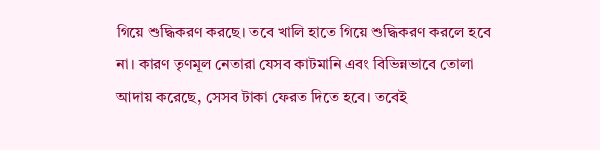গিয়ে শুদ্ধিকরণ করছে। তবে খালি হাতে গিয়ে শুদ্ধিকরণ করলে হবে না। কারণ তৃণমূল নেতারা যেসব কাটমানি এবং বিভিন্নভাবে তোলা আদায় করেছে, সেসব টাকা ফেরত দিতে হবে। তবেই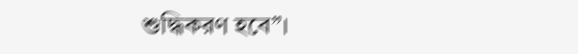শুদ্ধিকরণ হবে”।